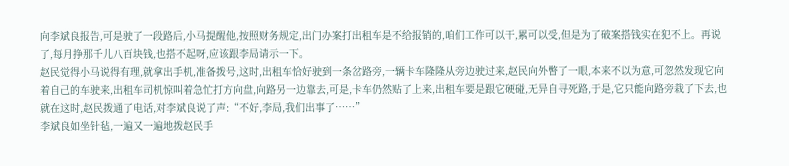向李斌良报告,可是驶了一段路后,小马提醒他,按照财务规定,出门办案打出租车是不给报销的,咱们工作可以干,累可以受,但是为了破案搭钱实在犯不上。再说了,每月挣那千儿八百块钱,也搭不起呀,应该跟李局请示一下。
赵民觉得小马说得有理,就拿出手机,准备拨号,这时,出租车恰好驶到一条岔路旁,一辆卡车隆隆从旁边驶过来,赵民向外瞥了一眼,本来不以为意,可忽然发现它向着自己的车驶来,出租车司机惊叫着急忙打方向盘,向路另一边靠去,可是,卡车仍然贴了上来,出租车要是跟它硬碰,无异自寻死路,于是,它只能向路旁栽了下去,也就在这时,赵民拨通了电话,对李斌良说了声:“不好,李局,我们出事了……”
李斌良如坐针毡,一遍又一遍地拨赵民手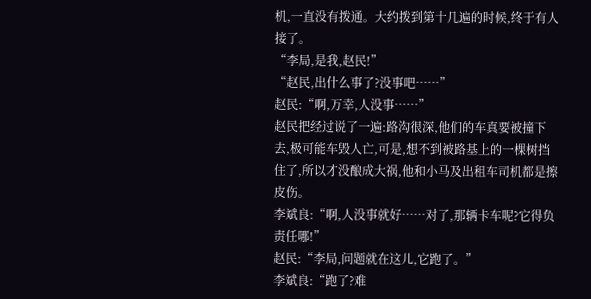机,一直没有拨通。大约拨到第十几遍的时候,终于有人接了。
“李局,是我,赵民!”
“赵民,出什么事了?没事吧……”
赵民:“啊,万幸,人没事……”
赵民把经过说了一遍:路沟很深,他们的车真要被撞下去,极可能车毁人亡,可是,想不到被路基上的一棵树挡住了,所以才没酿成大祸,他和小马及出租车司机都是擦皮伤。
李斌良:“啊,人没事就好……对了,那辆卡车呢?它得负责任哪!”
赵民:“李局,问题就在这儿,它跑了。”
李斌良:“跑了?难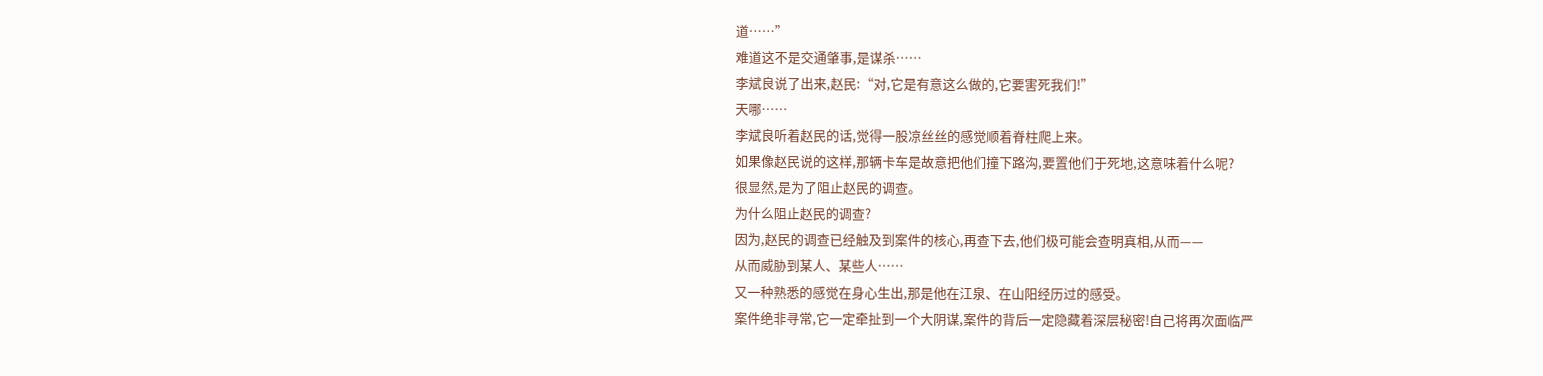道……”
难道这不是交通肇事,是谋杀……
李斌良说了出来,赵民:“对,它是有意这么做的,它要害死我们!”
天哪……
李斌良听着赵民的话,觉得一股凉丝丝的感觉顺着脊柱爬上来。
如果像赵民说的这样,那辆卡车是故意把他们撞下路沟,要置他们于死地,这意味着什么呢?
很显然,是为了阻止赵民的调查。
为什么阻止赵民的调查?
因为,赵民的调查已经触及到案件的核心,再查下去,他们极可能会查明真相,从而——
从而威胁到某人、某些人……
又一种熟悉的感觉在身心生出,那是他在江泉、在山阳经历过的感受。
案件绝非寻常,它一定牵扯到一个大阴谋,案件的背后一定隐藏着深层秘密!自己将再次面临严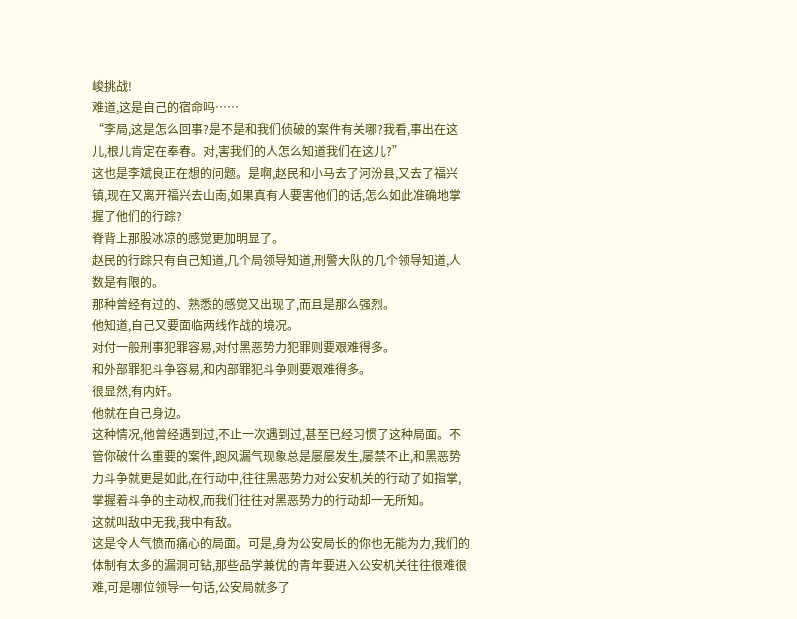峻挑战!
难道,这是自己的宿命吗……
“李局,这是怎么回事?是不是和我们侦破的案件有关哪?我看,事出在这儿,根儿肯定在奉春。对,害我们的人怎么知道我们在这儿?”
这也是李斌良正在想的问题。是啊,赵民和小马去了河汾县,又去了福兴镇,现在又离开福兴去山南,如果真有人要害他们的话,怎么如此准确地掌握了他们的行踪?
脊背上那股冰凉的感觉更加明显了。
赵民的行踪只有自己知道,几个局领导知道,刑警大队的几个领导知道,人数是有限的。
那种曾经有过的、熟悉的感觉又出现了,而且是那么强烈。
他知道,自己又要面临两线作战的境况。
对付一般刑事犯罪容易,对付黑恶势力犯罪则要艰难得多。
和外部罪犯斗争容易,和内部罪犯斗争则要艰难得多。
很显然,有内奸。
他就在自己身边。
这种情况,他曾经遇到过,不止一次遇到过,甚至已经习惯了这种局面。不管你破什么重要的案件,跑风漏气现象总是屡屡发生,屡禁不止,和黑恶势力斗争就更是如此,在行动中,往往黑恶势力对公安机关的行动了如指掌,掌握着斗争的主动权,而我们往往对黑恶势力的行动却一无所知。
这就叫敌中无我,我中有敌。
这是令人气愤而痛心的局面。可是,身为公安局长的你也无能为力,我们的体制有太多的漏洞可钻,那些品学兼优的青年要进入公安机关往往很难很难,可是哪位领导一句话,公安局就多了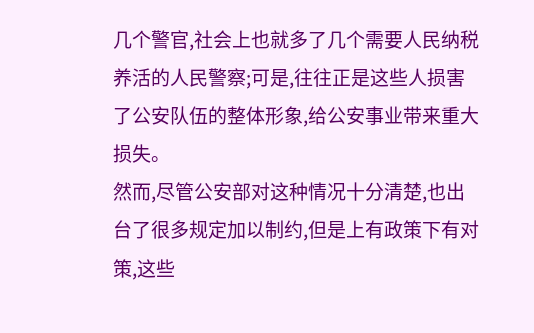几个警官,社会上也就多了几个需要人民纳税养活的人民警察;可是,往往正是这些人损害了公安队伍的整体形象,给公安事业带来重大损失。
然而,尽管公安部对这种情况十分清楚,也出台了很多规定加以制约,但是上有政策下有对策,这些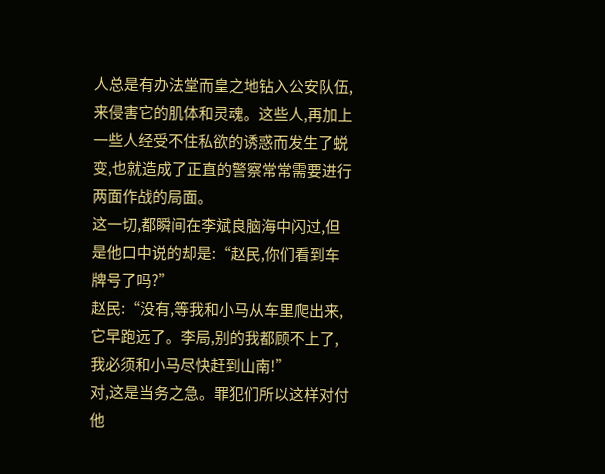人总是有办法堂而皇之地钻入公安队伍,来侵害它的肌体和灵魂。这些人,再加上一些人经受不住私欲的诱惑而发生了蜕变,也就造成了正直的警察常常需要进行两面作战的局面。
这一切,都瞬间在李斌良脑海中闪过,但是他口中说的却是:“赵民,你们看到车牌号了吗?”
赵民:“没有,等我和小马从车里爬出来,它早跑远了。李局,别的我都顾不上了,我必须和小马尽快赶到山南!”
对,这是当务之急。罪犯们所以这样对付他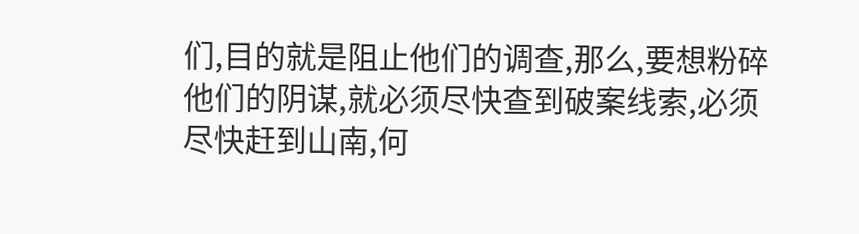们,目的就是阻止他们的调查,那么,要想粉碎他们的阴谋,就必须尽快查到破案线索,必须尽快赶到山南,何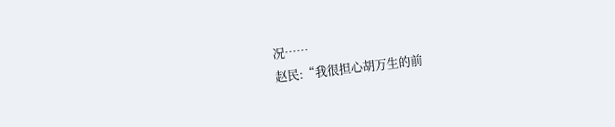况……
赵民:“我很担心胡万生的前